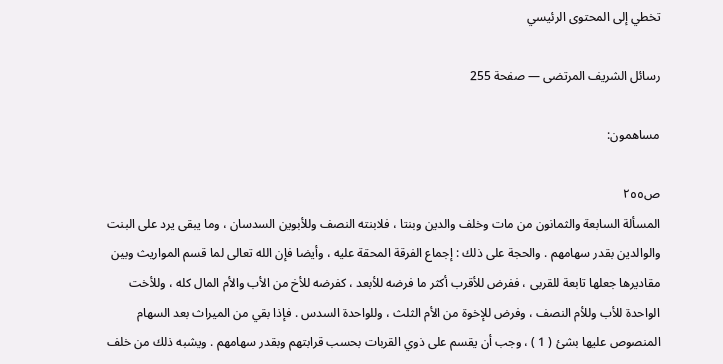تخطي إلى المحتوى الرئيسي

رسائل الشريف المرتضى — صفحة 255

مساهمون:

ص٢٥٥
المسألة السابعة والثمانون من مات وخلف والدين وبنتا ، فلابنته النصف وللأبوين السدسان ، وما يبقى يرد على البنت والوالدين بقدر سهامهم . والحجة على ذلك : إجماع الفرقة المحقة عليه ، وأيضا فإن الله تعالى لما قسم المواريث وبين مقاديرها جعلها تابعة للقربى ، ففرض للأقرب أكثر ما فرضه للأبعد ، كفرضه للأخ من الأب والأم المال كله ، وللأخت الواحدة للأب وللأم النصف ، وفرض للإخوة من الأم الثلث ، وللواحدة السدس . فإذا بقي من الميراث بعد السهام المنصوص عليها بشئ ( 1 ) ، وجب أن يقسم على ذوي القربات بحسب قرابتهم وبقدر سهامهم . ويشبه ذلك من خلف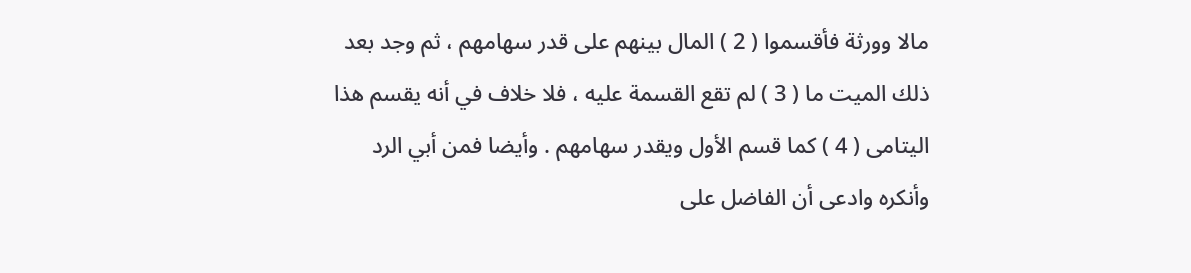مالا وورثة فأقسموا ( 2 ) المال بينهم على قدر سهامهم ، ثم وجد بعد ذلك الميت ما ( 3 ) لم تقع القسمة عليه ، فلا خلاف في أنه يقسم هذا اليتامى ( 4 ) كما قسم الأول ويقدر سهامهم . وأيضا فمن أبي الرد وأنكره وادعى أن الفاضل على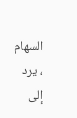السهام ، يرد إلى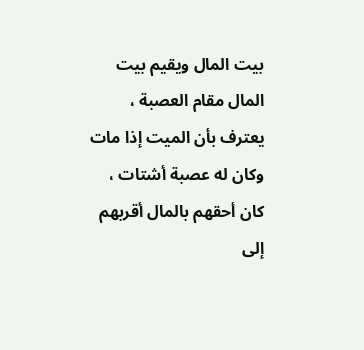بيت المال ويقيم بيت المال مقام العصبة ، يعترف بأن الميت إذا مات وكان له عصبة أشتات ، كان أحقهم بالمال أقربهم إلى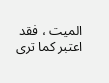الميت ، فقد اعتبر كما ترى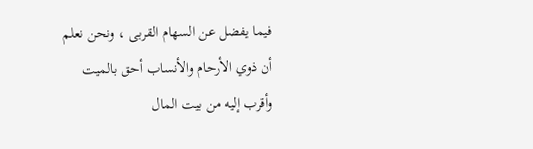فيما يفضل عن السهام القربى ، ونحن نعلم أن ذوي الأرحام والأنساب أحق بالميت وأقرب إليه من بيت المال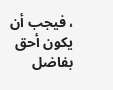، فيجب أن يكون أحق بفاضل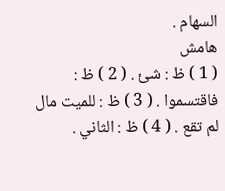السهام .
هامش
( 1 ) ظ : شئ . ( 2 ) ظ : فاقتسموا . ( 3 ) ظ : للميت مال لم تقع . ( 4 ) ظ : الثاني .